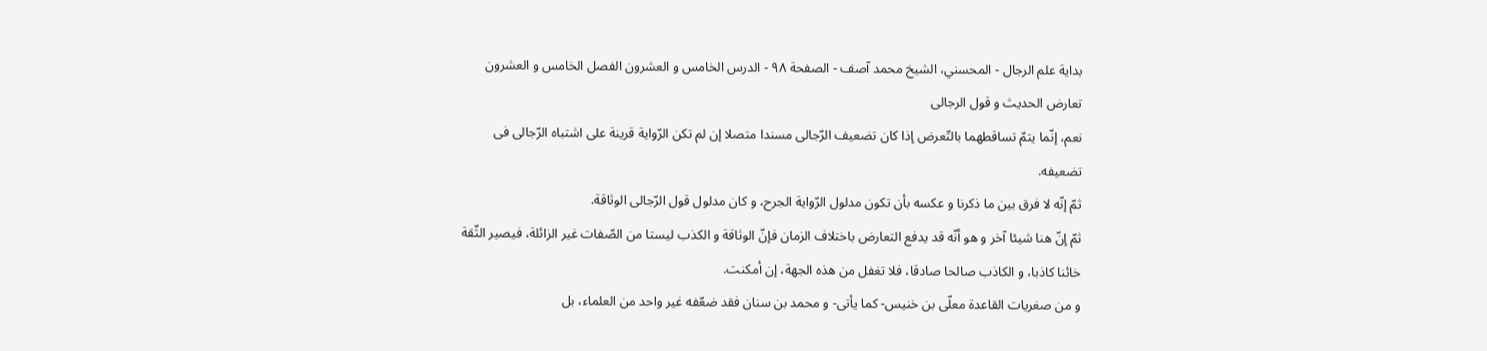بداية علم الرجال - المحسني، الشيخ محمد آصف - الصفحة ٩٨ - الدرس الخامس و العشرون الفصل الخامس و العشرون تعارض الحديث و قول الرجالى
نعم، إنّما يتمّ تساقطهما بالتّعرض إذا كان تضعيف الرّجالى مسندا متصلا إن لم تكن الرّواية قرينة على اشتباه الرّجالى فى تضعيفه.
ثمّ إنّه لا فرق بين ما ذكرنا و عكسه بأن تكون مدلول الرّواية الجرح، و كان مدلول قول الرّجالى الوثاقة.
ثمّ إنّ هنا شيئا آخر و هو أنّه قد يدفع التعارض باختلاف الزمان فإنّ الوثاقة و الكذب ليستا من الصّفات غير الزائلة، فيصير الثّقة خائنا كاذبا، و الكاذب صالحا صادقا، فلا تغفل من هذه الجهة، إن أمكنت.
و من صغريات القاعدة معلّى بن خنيس- كما يأتى- و محمد بن سنان فقد ضعّفه غير واحد من العلماء، بل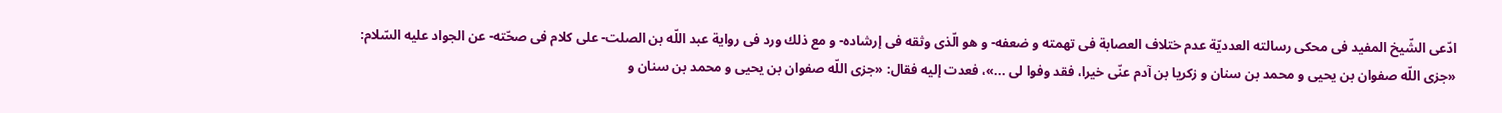ادّعى الشّيخ المفيد فى محكى رسالته العدديّة عدم ختلاف العصابة فى تهمته و ضعفه- و هو الّذى وثقه فى إرشاده- و مع ذلك ورد فى رواية عبد اللّه بن الصلت- على كلام فى صحّته- عن الجواد عليه السّلام:
«جزى اللّه صفوان بن يحيى و محمد بن سنان و زكريا بن آدم عنّى خيرا، فقد وفوا لى ...»، فعدت إليه فقال: «جزى اللّه صفوان بن يحيى و محمد بن سنان و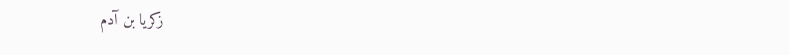زكريا بن آدم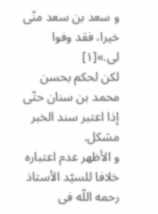و سعد بن سعد منّى خيرا، فقد وفوا لى.»[١]
لكن لحكم بحسن محمد بن سنان حتّى إذا اعتبر سند الخبر مشكل.
و الأظهر عدم اعتباره خلافا للسيّد الأستاذ رحمه اللّه فى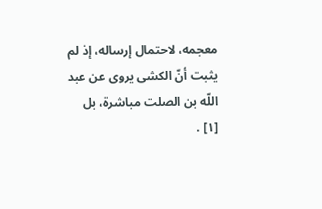معجمه، لاحتمال إرساله، إذ لم يثبت أنّ الكشى يروى عن عبد اللّه بن الصلت مباشرة، بل
[١] .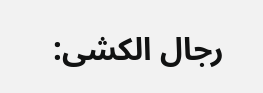رجال الكشى: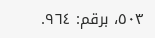٥٠٣، برقم: ٩٦٤.